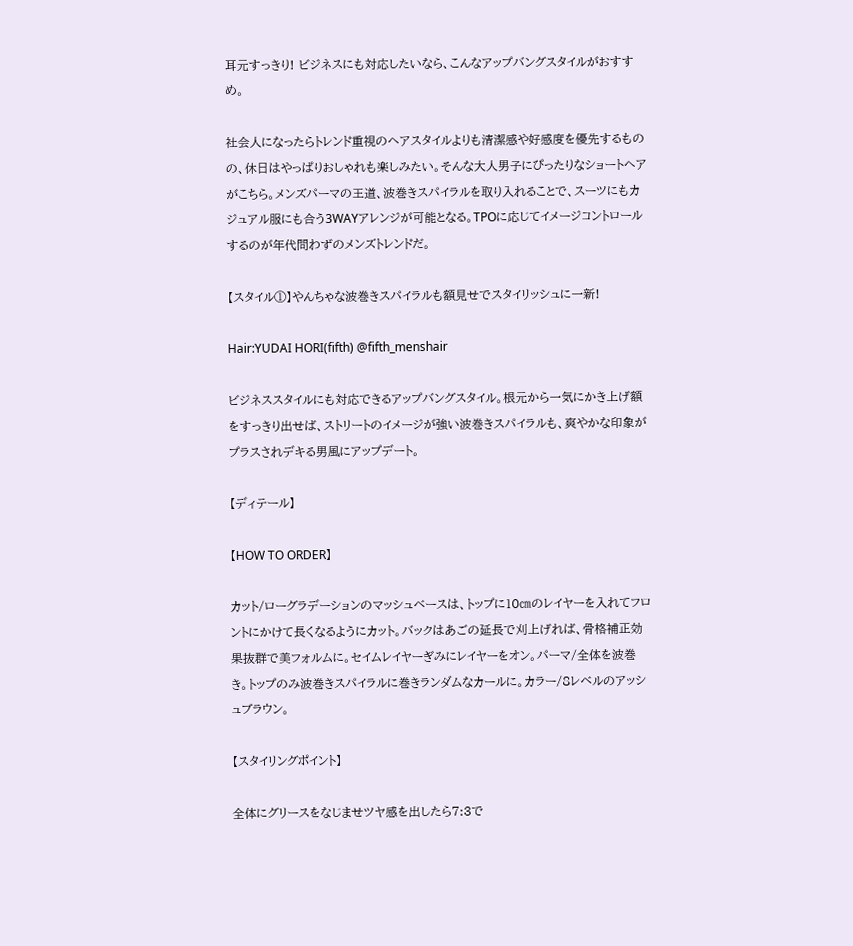耳元すっきり! ビジネスにも対応したいなら、こんなアップバングスタイルがおすすめ。

社会人になったらトレンド重視のヘアスタイルよりも清潔感や好感度を優先するものの、休日はやっぱりおしゃれも楽しみたい。そんな大人男子にぴったりなショートヘアがこちら。メンズパーマの王道、波巻きスパイラルを取り入れることで、スーツにもカジュアル服にも合う3WAYアレンジが可能となる。TPOに応じてイメージコントロールするのが年代問わずのメンズトレンドだ。

【スタイル①】やんちゃな波巻きスパイラルも額見せでスタイリッシュに一新!

Hair:YUDAI HORI(fifth) @fifth_menshair

ビジネススタイルにも対応できるアップバングスタイル。根元から一気にかき上げ額をすっきり出せば、ストリートのイメージが強い波巻きスパイラルも、爽やかな印象がプラスされデキる男風にアップデート。

【ディテール】

【HOW TO ORDER】

カット/ローグラデーションのマッシュベースは、トップに10㎝のレイヤーを入れてフロントにかけて長くなるようにカット。バックはあごの延長で刈上げれば、骨格補正効果抜群で美フォルムに。セイムレイヤーぎみにレイヤーをオン。パーマ/全体を波巻き。トップのみ波巻きスパイラルに巻きランダムなカールに。カラー/8レベルのアッシュブラウン。

【スタイリングポイント】

全体にグリースをなじませツヤ感を出したら7:3で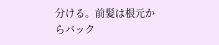分ける。前髪は根元からバック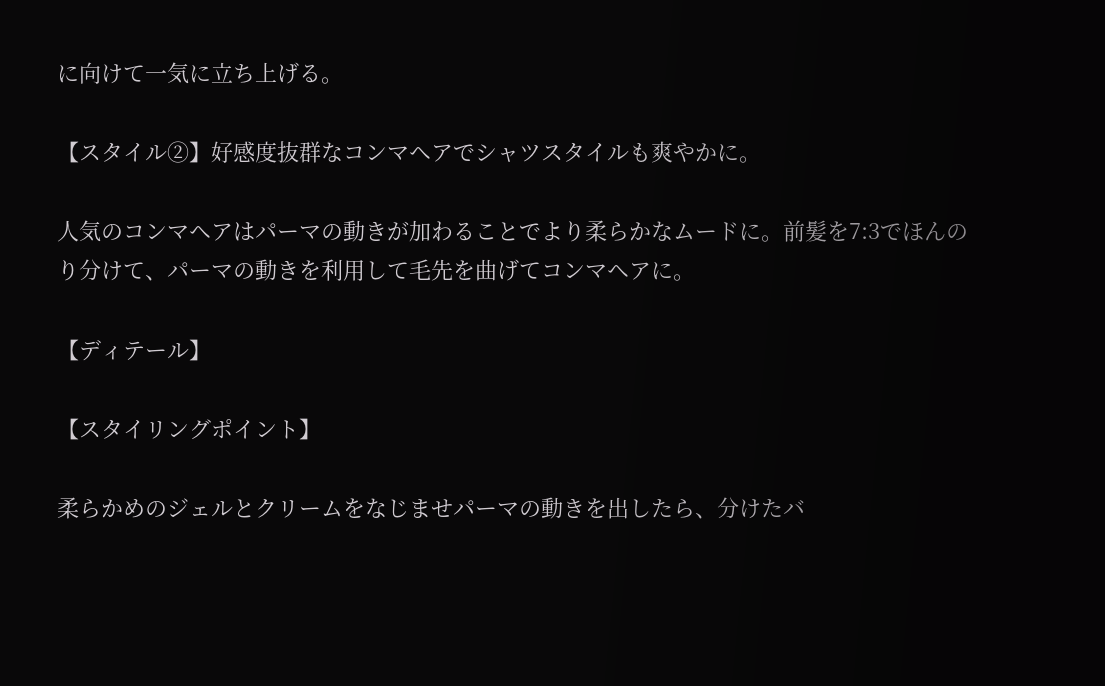に向けて一気に立ち上げる。

【スタイル②】好感度抜群なコンマヘアでシャツスタイルも爽やかに。

人気のコンマヘアはパーマの動きが加わることでより柔らかなムードに。前髪を7:3でほんのり分けて、パーマの動きを利用して毛先を曲げてコンマヘアに。

【ディテール】

【スタイリングポイント】

柔らかめのジェルとクリームをなじませパーマの動きを出したら、分けたバ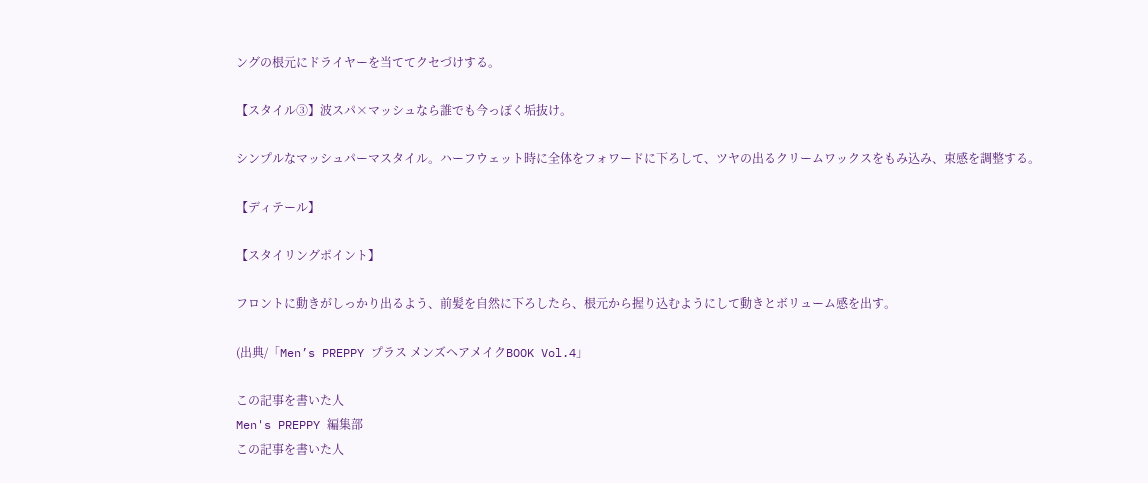ングの根元にドライヤーを当ててクセづけする。

【スタイル③】波スパ×マッシュなら誰でも今っぽく垢抜け。

シンプルなマッシュパーマスタイル。ハーフウェット時に全体をフォワードに下ろして、ツヤの出るクリームワックスをもみ込み、束感を調整する。

【ディテール】

【スタイリングポイント】

フロントに動きがしっかり出るよう、前髪を自然に下ろしたら、根元から握り込むようにして動きとボリューム感を出す。

(出典/「Men’s PREPPY プラス メンズヘアメイクBOOK Vol.4」

この記事を書いた人
Men's PREPPY 編集部
この記事を書いた人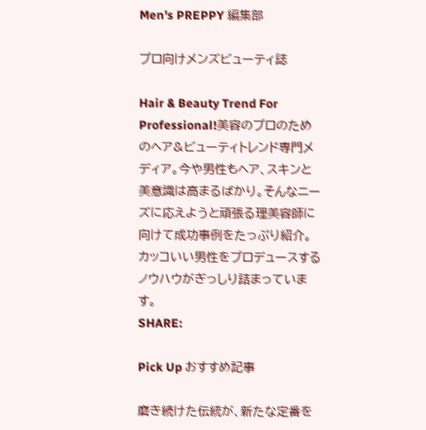Men's PREPPY 編集部

プロ向けメンズビューティ誌

Hair & Beauty Trend For Professional!美容のプロのためのヘア&ビューティトレンド専門メディア。今や男性もヘア、スキンと美意識は高まるばかり。そんなニーズに応えようと頑張る理美容師に向けて成功事例をたっぷり紹介。カッコいい男性をプロデュースするノウハウがぎっしり詰まっています。
SHARE:

Pick Up おすすめ記事

磨き続けた伝統が、新たな定番を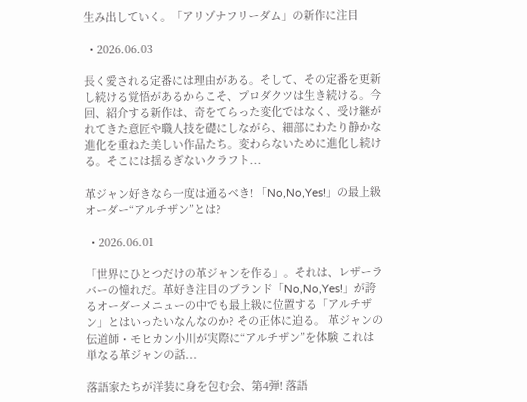生み出していく。「アリゾナフリーダム」の新作に注目

  • 2026.06.03

長く愛される定番には理由がある。そして、その定番を更新し続ける覚悟があるからこそ、プロダクツは生き続ける。今回、紹介する新作は、奇をてらった変化ではなく、受け継がれてきた意匠や職人技を礎にしながら、細部にわたり静かな進化を重ねた美しい作品たち。変わらないために進化し続ける。そこには揺るぎないクラフト...

革ジャン好きなら一度は通るべき! 「No,No,Yes!」の最上級オーダー“アルチザン”とは?

  • 2026.06.01

「世界にひとつだけの革ジャンを作る」。それは、レザーラバーの憧れだ。革好き注目のブランド「No,No,Yes!」が誇るオーダーメニューの中でも最上級に位置する「アルチザン」とはいったいなんなのか? その正体に迫る。 革ジャンの伝道師・モヒカン小川が実際に“アルチザン”を体験 これは単なる革ジャンの話...

落語家たちが洋装に身を包む会、第4弾! 落語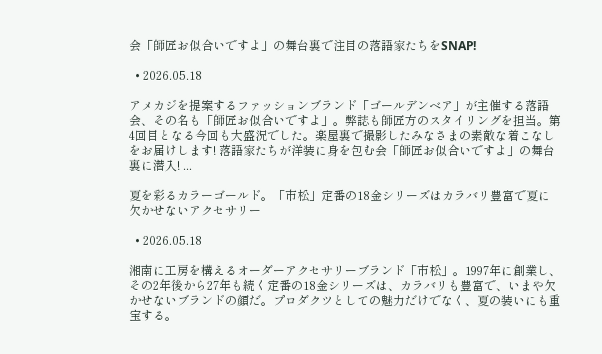会「師匠お似合いですよ」の舞台裏で注目の落語家たちをSNAP!

  • 2026.05.18

アメカジを提案するファッションブランド「ゴールデンベア」が主催する落語会、その名も「師匠お似合いですよ」。弊誌も師匠方のスタイリングを担当。第4回目となる今回も大盛況でした。楽屋裏で撮影したみなさまの素敵な着こなしをお届けします! 落語家たちが洋装に身を包む会「師匠お似合いですよ」の舞台裏に潜入! ...

夏を彩るカラーゴールド。「市松」定番の18金シリーズはカラバリ豊富で夏に欠かせないアクセサリー

  • 2026.05.18

湘南に工房を構えるオーダーアクセサリーブランド「市松」。1997年に創業し、その2年後から27年も続く定番の18金シリーズは、カラバリも豊富で、いまや欠かせないブランドの顔だ。プロダクツとしての魅力だけでなく、夏の装いにも重宝する。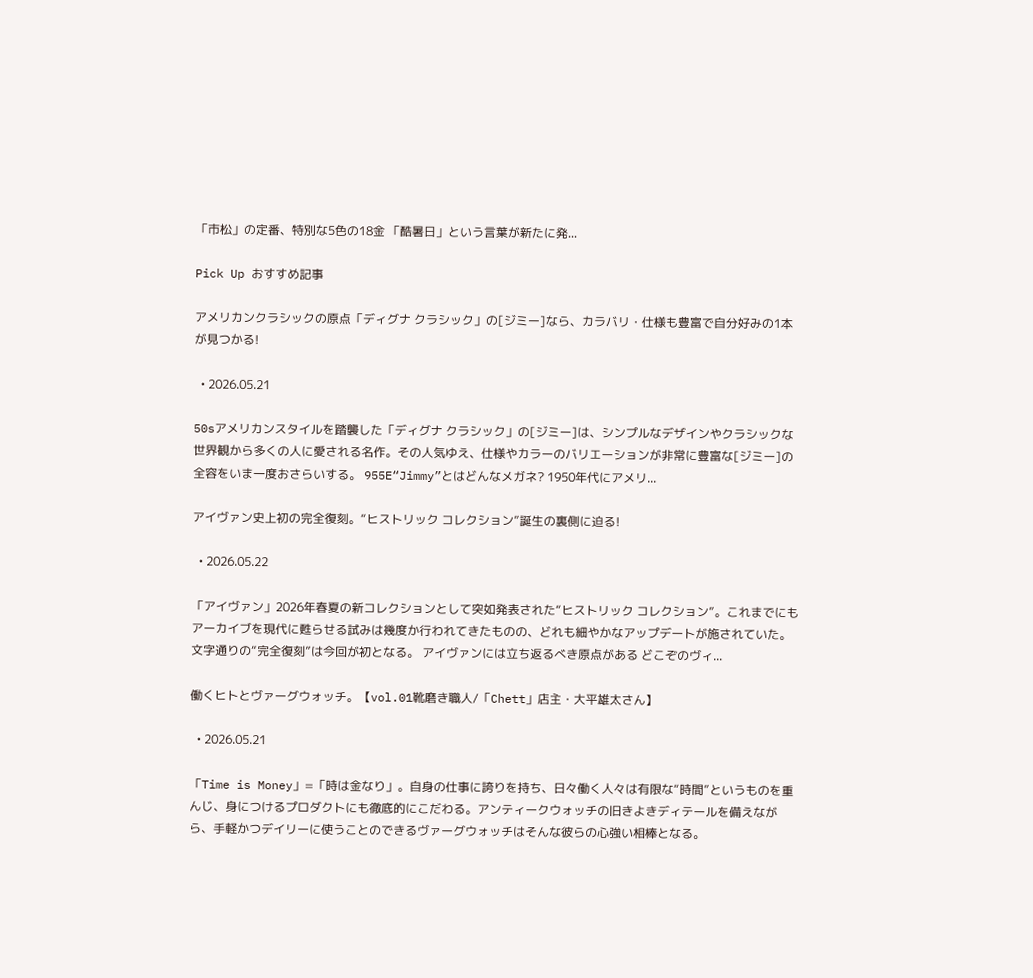「市松」の定番、特別な5色の18金 「酷暑日」という言葉が新たに発...

Pick Up おすすめ記事

アメリカンクラシックの原点「ディグナ クラシック」の[ジミー]なら、カラバリ・仕様も豊富で自分好みの1本が見つかる!

  • 2026.05.21

50sアメリカンスタイルを踏襲した「ディグナ クラシック」の[ジミー]は、シンプルなデザインやクラシックな世界観から多くの人に愛される名作。その人気ゆえ、仕様やカラーのバリエーションが非常に豊富な[ジミー]の全容をいま一度おさらいする。 955E“Jimmy”とはどんなメガネ? 1950年代にアメリ...

アイヴァン史上初の完全復刻。“ヒストリック コレクション”誕生の裏側に迫る!

  • 2026.05.22

「アイヴァン」2026年春夏の新コレクションとして突如発表された“ヒストリック コレクション”。これまでにもアーカイブを現代に甦らせる試みは幾度か行われてきたものの、どれも細やかなアップデートが施されていた。文字通りの“完全復刻”は今回が初となる。 アイヴァンには立ち返るべき原点がある どこぞのヴィ...

働くヒトとヴァーグウォッチ。【vol.01靴磨き職人/「Chett」店主・大平雄太さん】

  • 2026.05.21

「Time is Money」=「時は金なり」。自身の仕事に誇りを持ち、日々働く人々は有限な“時間”というものを重んじ、身につけるプロダクトにも徹底的にこだわる。アンティークウォッチの旧きよきディテールを備えながら、手軽かつデイリーに使うことのできるヴァーグウォッチはそんな彼らの心強い相棒となる。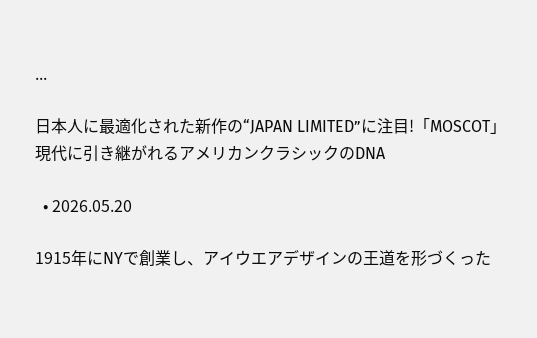...

日本人に最適化された新作の“JAPAN LIMITED”に注目!「MOSCOT」現代に引き継がれるアメリカンクラシックのDNA

  • 2026.05.20

1915年にNYで創業し、アイウエアデザインの王道を形づくった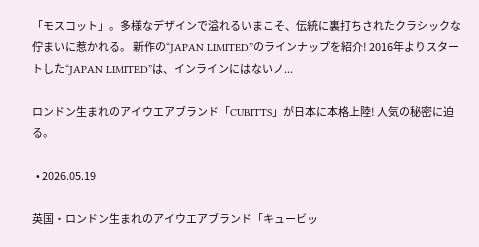「モスコット」。多様なデザインで溢れるいまこそ、伝統に裏打ちされたクラシックな佇まいに惹かれる。 新作の“JAPAN LIMITED”のラインナップを紹介! 2016年よりスタートした“JAPAN LIMITED”は、インラインにはないノ...

ロンドン生まれのアイウエアブランド「CUBITTS」が日本に本格上陸! 人気の秘密に迫る。

  • 2026.05.19

英国・ロンドン生まれのアイウエアブランド「キュービッ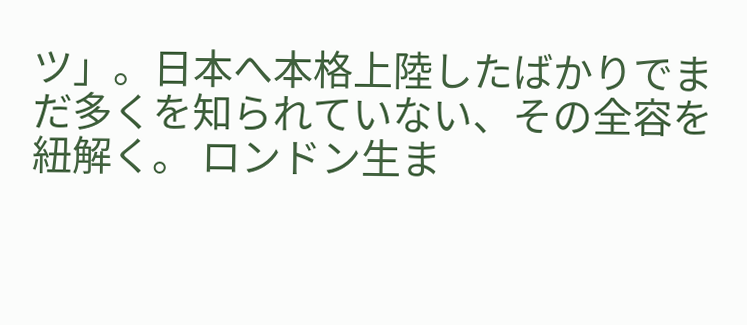ツ」。日本へ本格上陸したばかりでまだ多くを知られていない、その全容を紐解く。 ロンドン生ま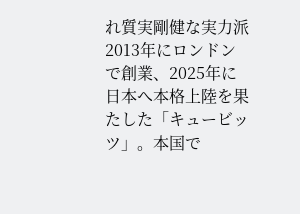れ質実剛健な実力派 2013年にロンドンで創業、2025年に日本へ本格上陸を果たした「キュービッツ」。本国で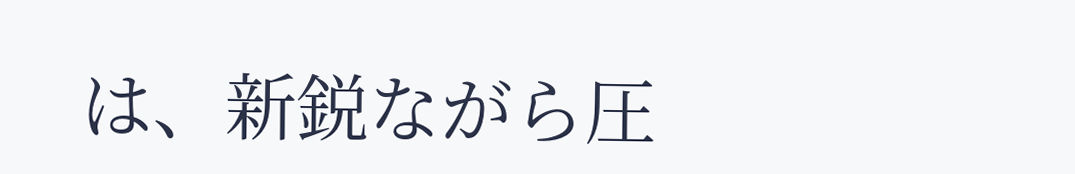は、新鋭ながら圧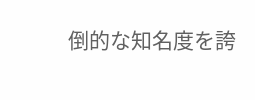倒的な知名度を誇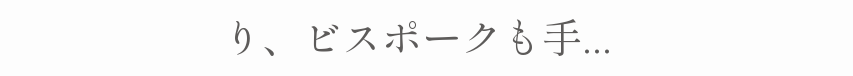り、ビスポークも手...